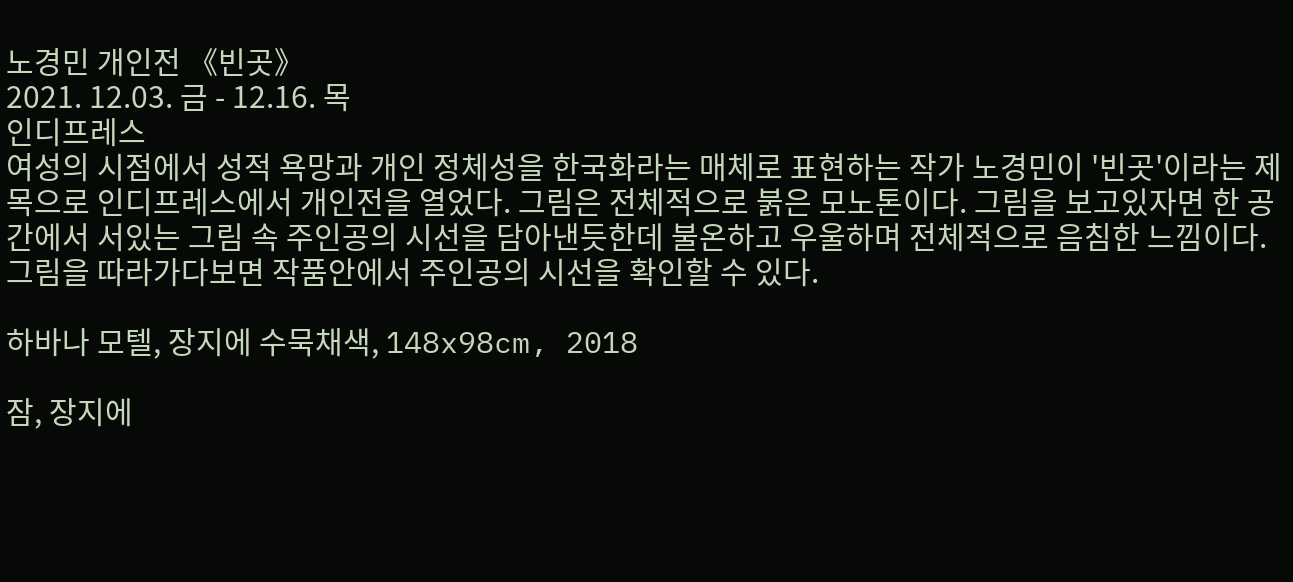노경민 개인전 《빈곳》
2021. 12.03. 금 - 12.16. 목
인디프레스
여성의 시점에서 성적 욕망과 개인 정체성을 한국화라는 매체로 표현하는 작가 노경민이 '빈곳'이라는 제목으로 인디프레스에서 개인전을 열었다. 그림은 전체적으로 붉은 모노톤이다. 그림을 보고있자면 한 공간에서 서있는 그림 속 주인공의 시선을 담아낸듯한데 불온하고 우울하며 전체적으로 음침한 느낌이다. 그림을 따라가다보면 작품안에서 주인공의 시선을 확인할 수 있다.

하바나 모텔, 장지에 수묵채색, 148x98cm, 2018

잠, 장지에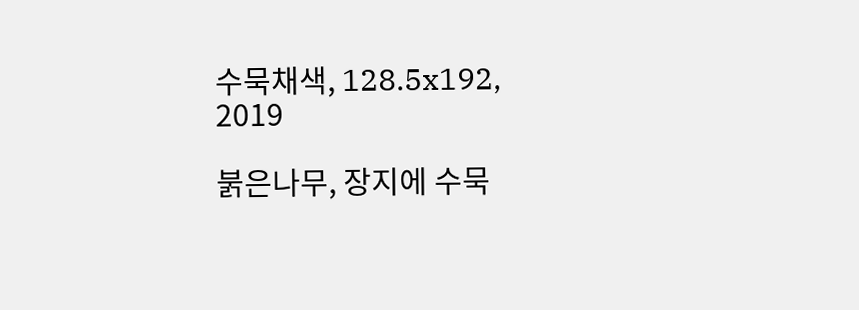수묵채색, 128.5x192, 2019

붉은나무, 장지에 수묵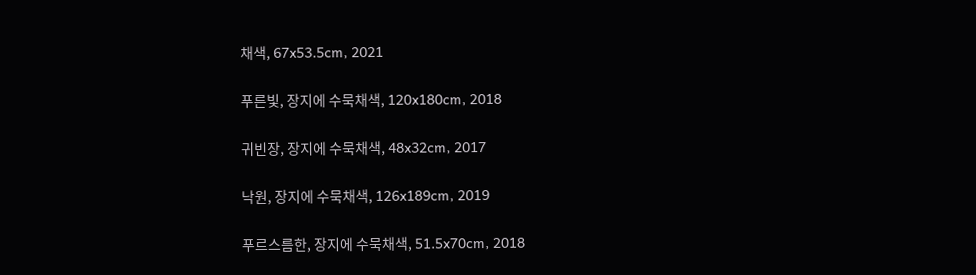채색, 67x53.5cm, 2021

푸른빛, 장지에 수묵채색, 120x180cm, 2018

귀빈장, 장지에 수묵채색, 48x32cm, 2017

낙원, 장지에 수묵채색, 126x189cm, 2019

푸르스름한, 장지에 수묵채색, 51.5x70cm, 2018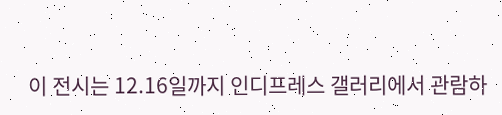이 전시는 12.16일까지 인디프레스 갤러리에서 관람하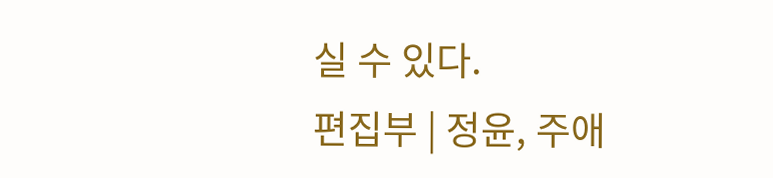실 수 있다.
편집부 | 정윤, 주애